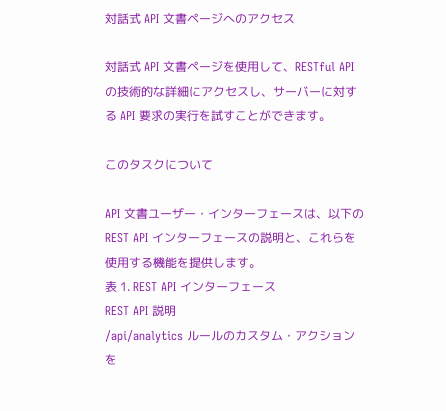対話式 API 文書ページへのアクセス

対話式 API 文書ページを使用して、RESTful API の技術的な詳細にアクセスし、サーバーに対する API 要求の実行を試すことができます。

このタスクについて

API 文書ユーザー・インターフェースは、以下の REST API インターフェースの説明と、これらを使用する機能を提供します。
表 1. REST API インターフェース
REST API 説明
/api/analytics ルールのカスタム・アクションを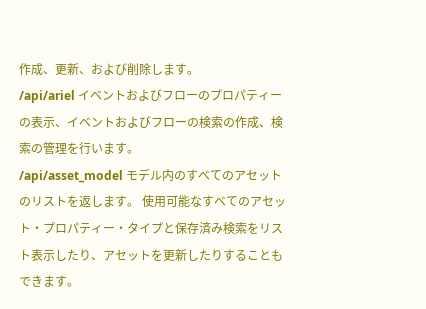作成、更新、および削除します。
/api/ariel イベントおよびフローのプロパティーの表示、イベントおよびフローの検索の作成、検索の管理を行います。
/api/asset_model モデル内のすべてのアセットのリストを返します。 使用可能なすべてのアセット・プロパティー・タイプと保存済み検索をリスト表示したり、アセットを更新したりすることもできます。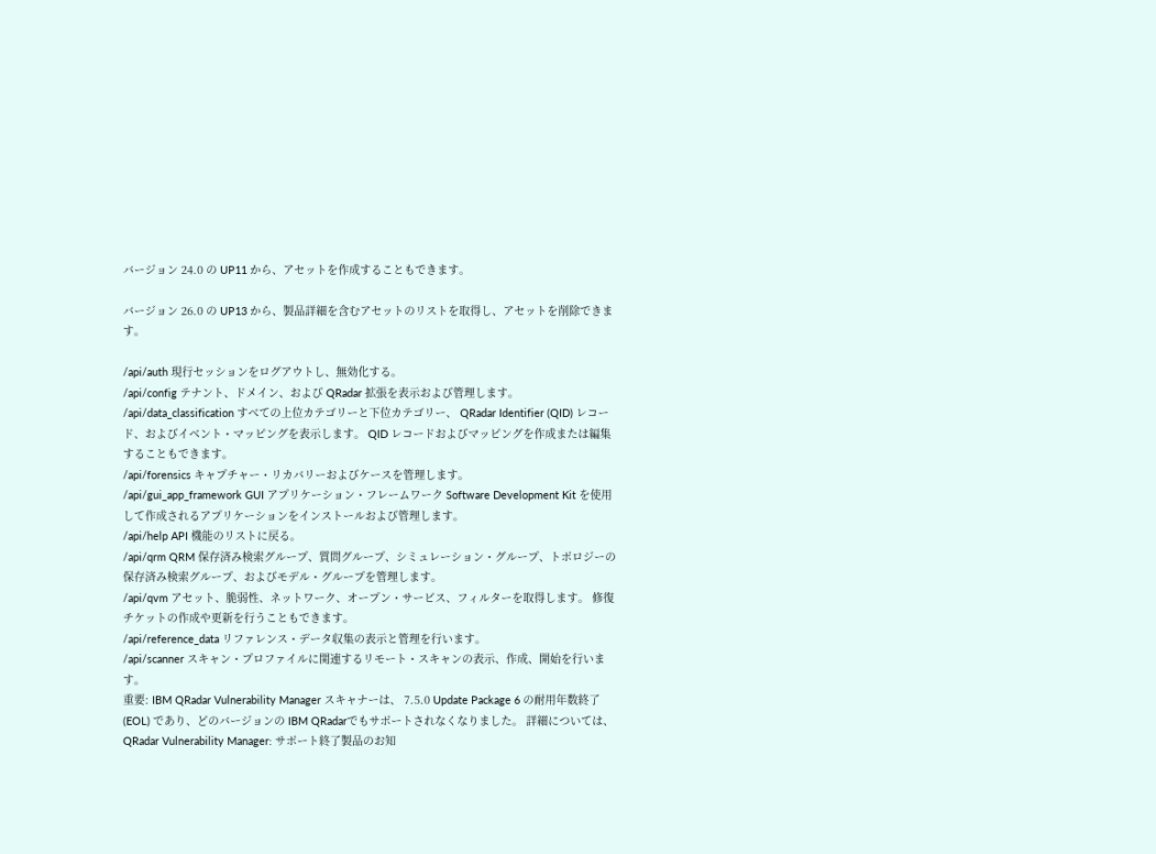バージョン 24.0 の UP11 から、アセットを作成することもできます。

バージョン 26.0 の UP13 から、製品詳細を含むアセットのリストを取得し、アセットを削除できます。

/api/auth 現行セッションをログアウトし、無効化する。
/api/config テナント、ドメイン、および QRadar 拡張を表示および管理します。
/api/data_classification すべての上位カテゴリーと下位カテゴリー、 QRadar Identifier (QID) レコード、およびイベント・マッピングを表示します。 QID レコードおよびマッピングを作成または編集することもできます。
/api/forensics キャプチャー・リカバリーおよびケースを管理します。
/api/gui_app_framework GUI アプリケーション・フレームワーク Software Development Kit を使用して作成されるアプリケーションをインストールおよび管理します。
/api/help API 機能のリストに戻る。
/api/qrm QRM 保存済み検索グループ、質問グループ、シミュレーション・グループ、トポロジーの保存済み検索グループ、およびモデル・グループを管理します。
/api/qvm アセット、脆弱性、ネットワーク、オープン・サービス、フィルターを取得します。 修復チケットの作成や更新を行うこともできます。
/api/reference_data リファレンス・データ収集の表示と管理を行います。
/api/scanner スキャン・プロファイルに関連するリモート・スキャンの表示、作成、開始を行います。
重要: IBM QRadar Vulnerability Manager スキャナーは、 7.5.0 Update Package 6 の耐用年数終了 (EOL) であり、どのバージョンの IBM QRadarでもサポートされなくなりました。 詳細については、 QRadar Vulnerability Manager: サポート終了製品のお知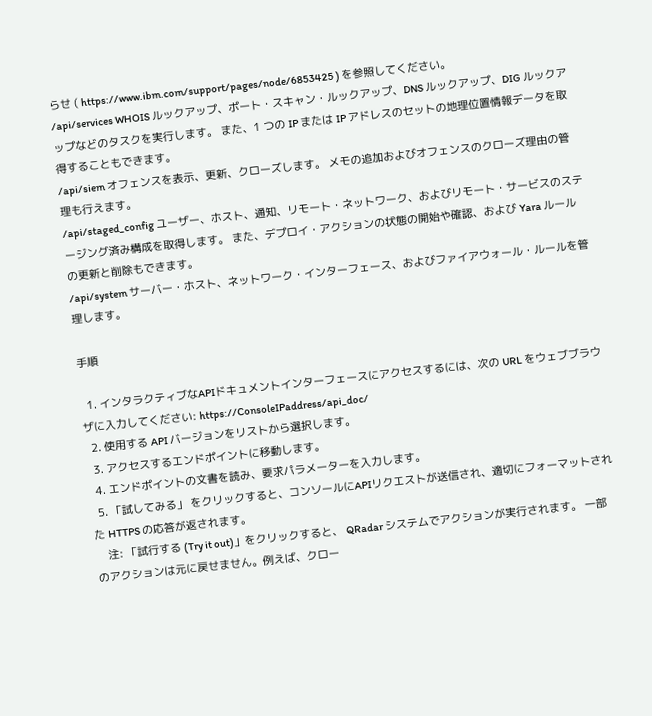らせ ( https://www.ibm.com/support/pages/node/6853425 ) を参照してください。
/api/services WHOIS ルックアップ、ポート・スキャン・ルックアップ、DNS ルックアップ、DIG ルックアップなどのタスクを実行します。 また、1 つの IP または IP アドレスのセットの地理位置情報データを取得することもできます。
/api/siem オフェンスを表示、更新、クローズします。 メモの追加およびオフェンスのクローズ理由の管理も行えます。
/api/staged_config ユーザー、ホスト、通知、リモート・ネットワーク、およびリモート・サービスのステージング済み構成を取得します。 また、デプロイ・アクションの状態の開始や確認、および Yara ルールの更新と削除もできます。
/api/system サーバー・ホスト、ネットワーク・インターフェース、およびファイアウォール・ルールを管理します。

手順

  1. インタラクティブなAPIドキュメントインターフェースにアクセスするには、次の URL をウェブブラウザに入力してください: https://ConsoleIPaddress/api_doc/
  2. 使用する API バージョンをリストから選択します。
  3. アクセスするエンドポイントに移動します。
  4. エンドポイントの文書を読み、要求パラメーターを入力します。
  5. 「試してみる」 をクリックすると、コンソールにAPIリクエストが送信され、適切にフォーマットされた HTTPS の応答が返されます。
    注: 「試行する (Try it out)」をクリックすると、 QRadar システムでアクションが実行されます。 一部のアクションは元に戻せません。例えば、クロー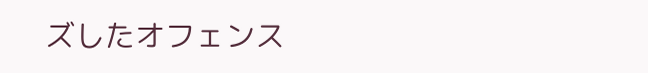ズしたオフェンス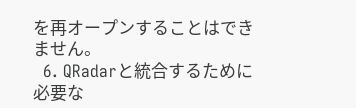を再オープンすることはできません。
  6. QRadarと統合するために必要な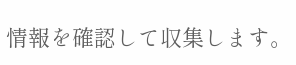情報を確認して収集します。